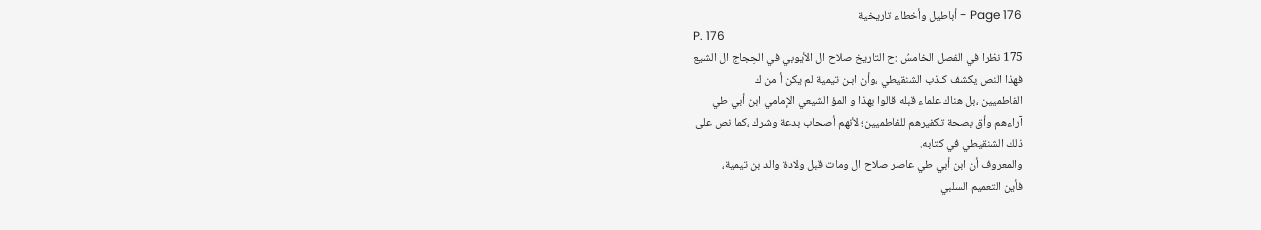Page 176 - أباطيل وأخطاء تاريخية
P. 176
175 نظرا في الفصل الخامسُ :ح التاريخ صلاح ال الأيوبي في الحِجاج ال الشيع
فهذا النص يكشف كـذب الشنقيطي ،وأن ابـن تيمية لم يكن أ من ك
الفاطميين ،بل هناك علماء قبله قالوا بهذا و المؤ الشيعي الإمامي ابن أبي طي
آراءهم وأق بصحة تكفيرهم للفاطميين؛ لأنهم أصحاب بدعة وشرك ،كما نص على
ذلك الشنقيطي في كتابه.
والمعروف أن ابن أبي طي عاصر صلاح ال ومات قبل ولادة والد بن تيمية،
فأين التعميم السلبي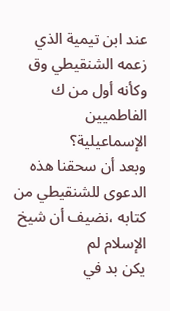عند ابن تيمية الذي زعمه الشنقيطي وق وكأنه أول من ك
الفاطميين الإسماعيلية؟
وبعد أن سحقنا هذه الدعوى للشنقيطي من كتابه ،نضيف أن شيخ الإسلام لم
يكن بد في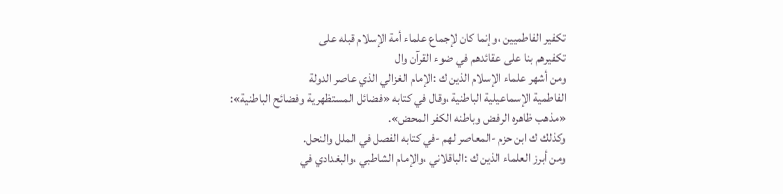تكفير الفاطميين ،وإنما كان لإجماع علماء أمة الإسلام قبله على
تكفيرهم بنا على عقائدهم في ضوء القرآن وال
ومن أشهر علماء الإسلام الذين ك :الإمام الغزالي الذي عاصر الدولة
الفاطمية الإسماعيلية الباطنية ،وقال في كتابه «فضائل المستظهرية وفضائح الباطنية»:
«مذهب ظاهره الرفض وباطنه الكفر المحض».
وكذلك ك ابن حزم -المعاصر لهم -في كتابه الفصل في الملل والنحل.
ومن أبرز العلماء الذين ك :الباقلاني ،والإمام الشاطبي ،والبغدادي في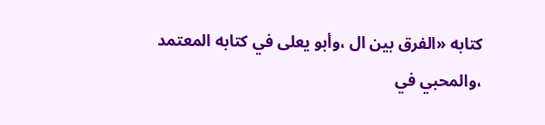كتابه «الفرق بين ال ،وأبو يعلى في كتابه المعتمد ،والمحبي في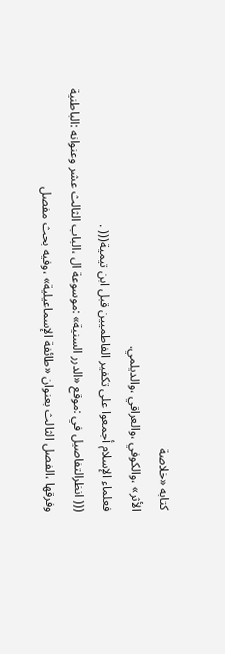كتابه «خلاصة
الأثر» ،والكوفي ،والعراقي ،والديلمي.
فعلماء الإسلام أجمعوا على تكفير الفاطميين قبل ابن تيمية((( .
((( انظرالتفاصيل في :موقع «الدرر السنية» :موسوعة ال ،الباب الثالث عشر وعنوانه :الباطنية
وفرقها ،الفصل الثالث بعنوان «طائفة الإسماعيلية» ،وفيه بحث مفصل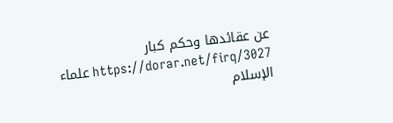عن عقائدها وحكم كبار
https://dorar.net/firq/3027 علماء الإسلام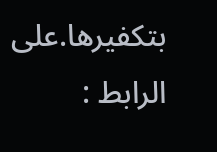بتكفيرها.على الرابط :